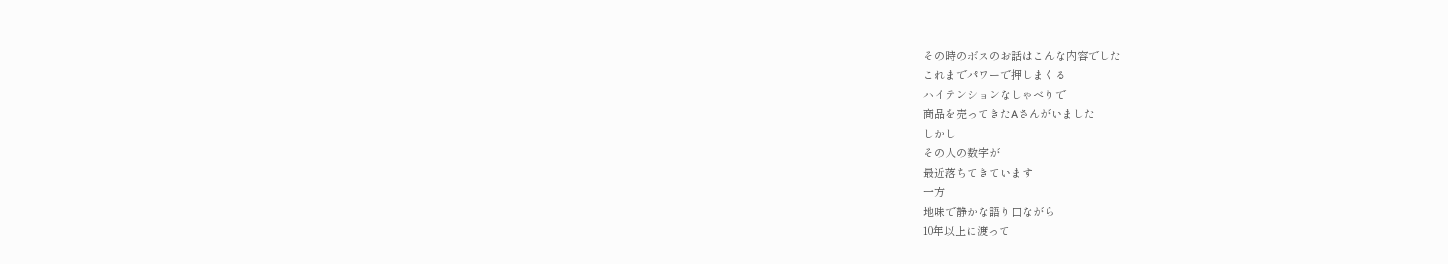その時のボスのお話はこんな内容でした
これまでパワーで押しまくる
ハイテンションなしゃべりで
商品を売ってきたAさんがいました
しかし
その人の数字が
最近落ちてきています
一方
地味で静かな語り口ながら
10年以上に渡って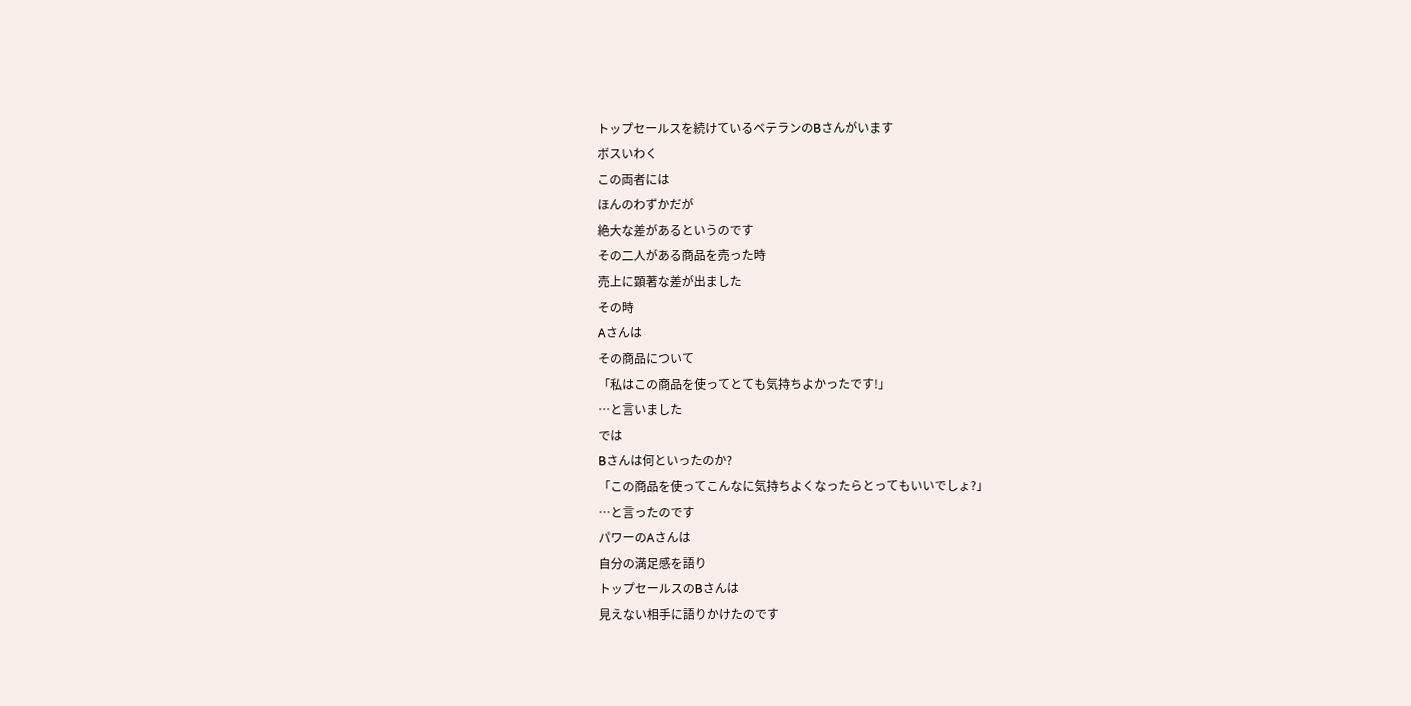トップセールスを続けているベテランのBさんがいます
ボスいわく
この両者には
ほんのわずかだが
絶大な差があるというのです
その二人がある商品を売った時
売上に顕著な差が出ました
その時
Aさんは
その商品について
「私はこの商品を使ってとても気持ちよかったです!」
…と言いました
では
Bさんは何といったのか?
「この商品を使ってこんなに気持ちよくなったらとってもいいでしょ?」
…と言ったのです
パワーのAさんは
自分の満足感を語り
トップセールスのBさんは
見えない相手に語りかけたのです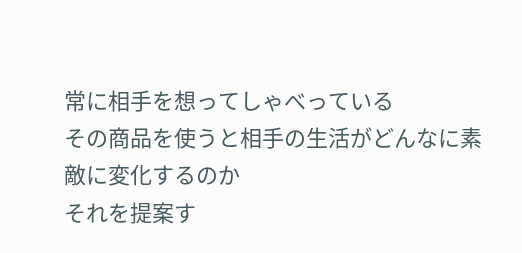常に相手を想ってしゃべっている
その商品を使うと相手の生活がどんなに素敵に変化するのか
それを提案す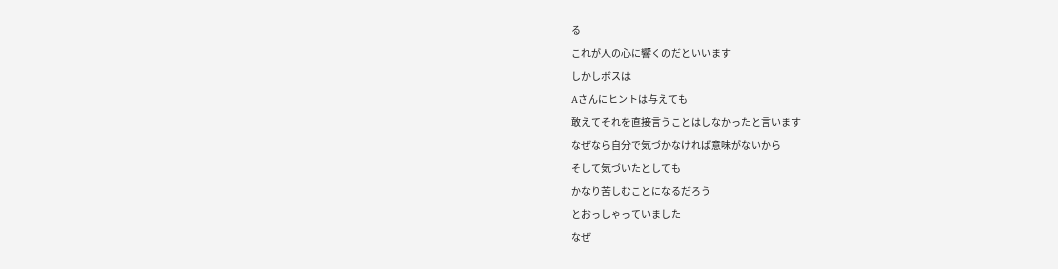る
これが人の心に響くのだといいます
しかしボスは
Aさんにヒントは与えても
敢えてそれを直接言うことはしなかったと言います
なぜなら自分で気づかなければ意味がないから
そして気づいたとしても
かなり苦しむことになるだろう
とおっしゃっていました
なぜ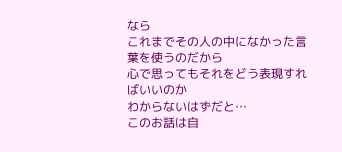なら
これまでその人の中になかった言葉を使うのだから
心で思ってもそれをどう表現すればいいのか
わからないはずだと…
このお話は自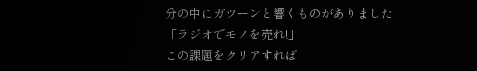分の中にガツーンと響くものがありました
「ラジオでモノを売れ!」
この課題をクリアすれば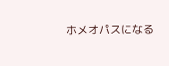ホメオパスになる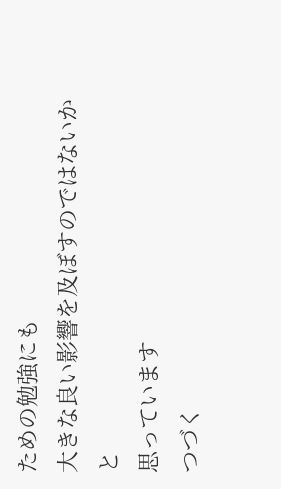ための勉強にも
大きな良い影響を及ぼすのではないかと
思っています
つづく